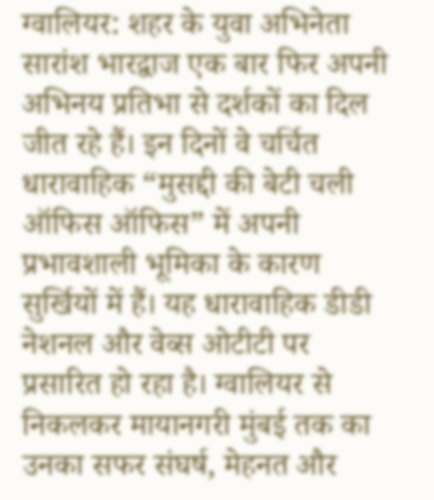ग्वालियर: शहर के युवा अभिनेता सारांश भारद्वाज एक बार फिर अपनी अभिनय प्रतिभा से दर्शकों का दिल जीत रहे हैं। इन दिनों वे चर्चित धारावाहिक “मुसद्दी की बेटी चली ऑफिस ऑफिस” में अपनी प्रभावशाली भूमिका के कारण सुर्खियों में हैं। यह धारावाहिक डीडी नेशनल और वेव्स ओटीटी पर प्रसारित हो रहा है। ग्वालियर से निकलकर मायानगरी मुंबई तक का उनका सफर संघर्ष, मेहनत और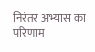निरंतर अभ्यास का परिणाम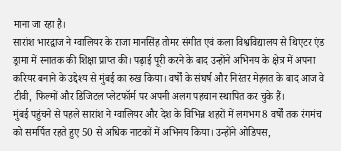माना जा रहा है।
सारांश भारद्वाज ने ग्वालियर के राजा मानसिंह तोमर संगीत एवं कला विश्वविद्यालय से थिएटर एंड ड्रामा में स्नातक की शिक्षा प्राप्त की। पढ़ाई पूरी करने के बाद उन्होंने अभिनय के क्षेत्र में अपना करियर बनाने के उद्देश्य से मुंबई का रुख किया। वर्षों के संघर्ष और निरंतर मेहनत के बाद आज वे टीवी, फिल्मों और डिजिटल प्लेटफॉर्म पर अपनी अलग पहचान स्थापित कर चुके हैं।
मुंबई पहुंचने से पहले सारांश ने ग्वालियर और देश के विभिन्न शहरों में लगभग 8 वर्षों तक रंगमंच को समर्पित रहते हुए 50 से अधिक नाटकों में अभिनय किया। उन्होंने ओडिपस,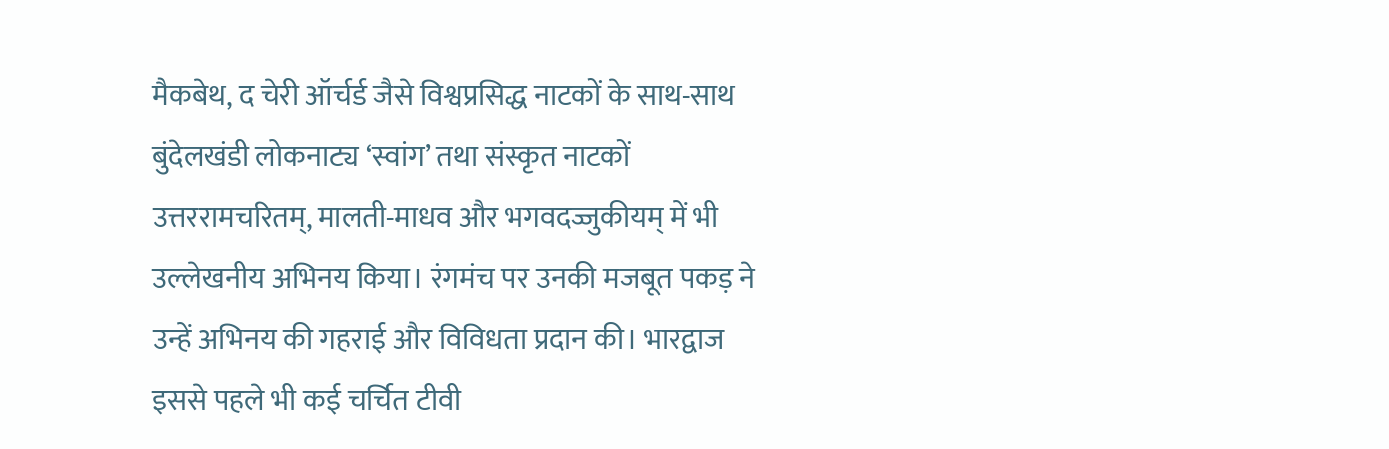मैकबेथ, द चेरी ऑर्चर्ड जैसे विश्वप्रसिद्ध नाटकों के साथ-साथ बुंदेलखंडी लोकनाट्य ‘स्वांग’ तथा संस्कृत नाटकों उत्तररामचरितम्, मालती-माधव और भगवदज्जुकीयम् में भी उल्लेखनीय अभिनय किया। रंगमंच पर उनकी मजबूत पकड़ ने उन्हें अभिनय की गहराई और विविधता प्रदान की। भारद्वाज इससे पहले भी कई चर्चित टीवी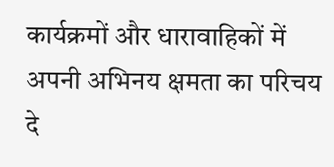कार्यक्रमों और धारावाहिकों में अपनी अभिनय क्षमता का परिचय दे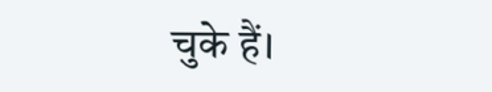चुके हैं।